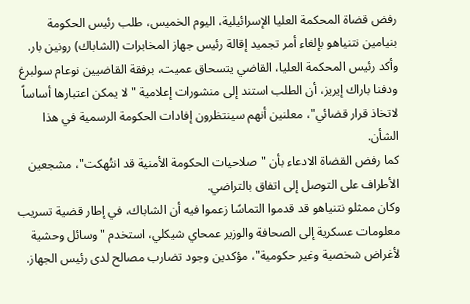رفض قضاة المحكمة العليا الإسرائيلية، اليوم الخميس، طلب رئيس الحكومة بنيامين نتنياهو بإلغاء أمر تجميد إقالة رئيس جهاز المخابرات (الشاباك) رونين بار. وأكد رئيس المحكمة العليا، القاضي يتسحاق عميت، برفقة القاضيين نوعام سولبرغ ودفنا باراك إيريز، أن الطلب استند إلى منشورات إعلامية "لا يمكن اعتبارها أساساً لاتخاذ قرار قضائي"، معلنين أنهم سينتظرون إفادات الحكومة الرسمية في هذا الشأن.
كما رفض القضاة الادعاء بأن "صلاحيات الحكومة الأمنية قد انتُهكت"، مشجعين الأطراف على التوصل إلى اتفاق بالتراضي.
وكان ممثلو نتنياهو قد قدموا التماسًا زعموا فيه أن الشاباك، في إطار قضية تسريب معلومات عسكرية إلى الصحافة والوزير عمحاي شيكلي، استخدم "وسائل وحشية لأغراض شخصية وغير حكومية"، مؤكدين وجود تضارب مصالح لدى رئيس الجهاز.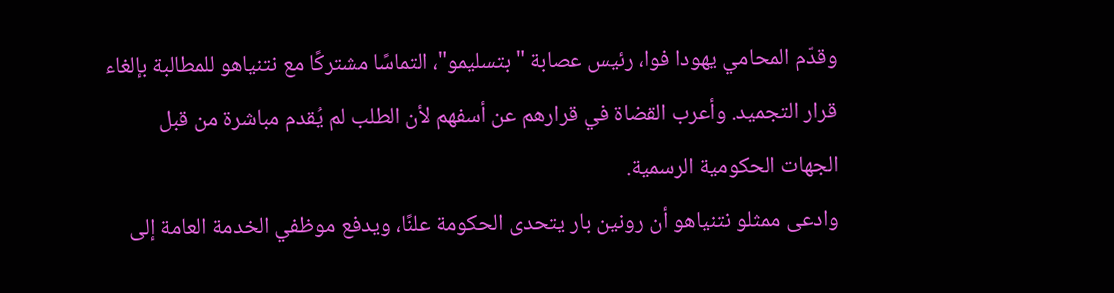وقدّم المحامي يهودا فوا، رئيس عصابة "بتسليمو"، التماسًا مشتركًا مع نتنياهو للمطالبة بإلغاء قرار التجميد. وأعرب القضاة في قرارهم عن أسفهم لأن الطلب لم يُقدم مباشرة من قبل الجهات الحكومية الرسمية.
وادعى ممثلو نتنياهو أن رونين بار يتحدى الحكومة علنًا، ويدفع موظفي الخدمة العامة إلى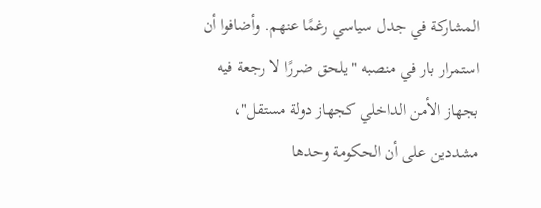المشاركة في جدل سياسي رغمًا عنهم. وأضافوا أن استمرار بار في منصبه "يلحق ضررًا لا رجعة فيه بجهاز الأمن الداخلي كجهاز دولة مستقل"، مشددين على أن الحكومة وحدها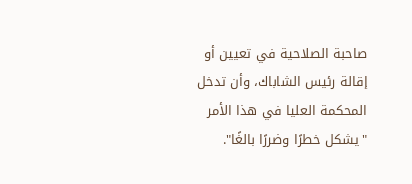صاحبة الصلاحية في تعيين أو إقالة رئيس الشاباك، وأن تدخل المحكمة العليا في هذا الأمر "يشكل خطرًا وضررًا بالغًا".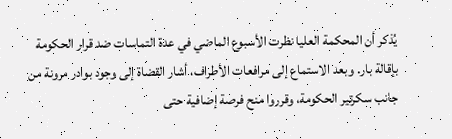يُذكر أن المحكمة العليا نظرت الأسبوع الماضي في عدة التماسات ضد قرار الحكومة بإقالة بار. وبعد الاستماع إلى مرافعات الأطراف، أشار القضاة إلى وجود بوادر مرونة من جانب سكرتير الحكومة، وقرروا منح فرصة إضافية حتى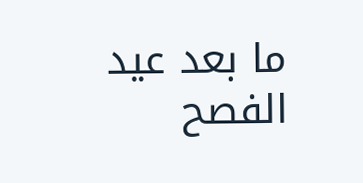ما بعد عيد الفصح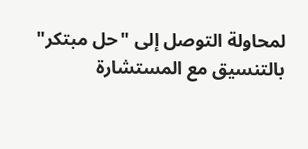لمحاولة التوصل إلى "حل مبتكر" بالتنسيق مع المستشارة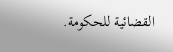القضائية للحكومة.